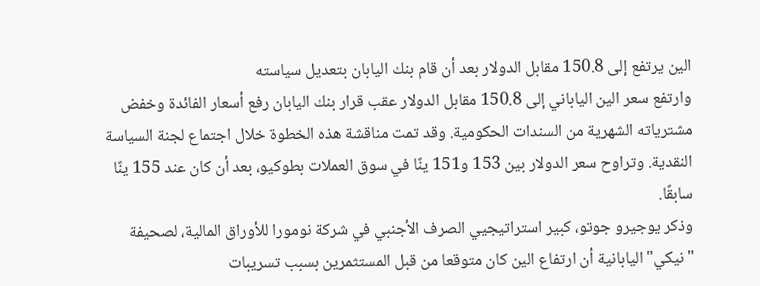الين يرتفع إلى 150.8 مقابل الدولار بعد أن قام بنك اليابان بتعديل سياسته
وارتفع سعر الين الياباني إلى 150.8 مقابل الدولار عقب قرار بنك اليابان رفع أسعار الفائدة وخفض مشترياته الشهرية من السندات الحكومية. وقد تمت مناقشة هذه الخطوة خلال اجتماع لجنة السياسة النقدية. وتراوح سعر الدولار بين 153 و151 ينًا في سوق العملات بطوكيو، بعد أن كان عند 155 ينًا سابقًا.
وذكر يوجيرو جوتو، كبير استراتيجيي الصرف الأجنبي في شركة نومورا للأوراق المالية، لصحيفة "نيكي" اليابانية أن ارتفاع الين كان متوقعا من قبل المستثمرين بسبب تسريبات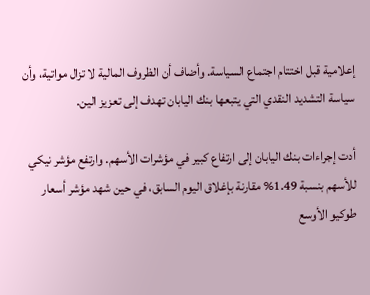إعلامية قبل اختتام اجتماع السياسة. وأضاف أن الظروف المالية لا تزال مواتية، وأن سياسة التشديد النقدي التي يتبعها بنك اليابان تهدف إلى تعزيز الين.

أدت إجراءات بنك اليابان إلى ارتفاع كبير في مؤشرات الأسهم. وارتفع مؤشر نيكي للأسهم بنسبة 1.49% مقارنة بإغلاق اليوم السابق، في حين شهد مؤشر أسعار طوكيو الأوسع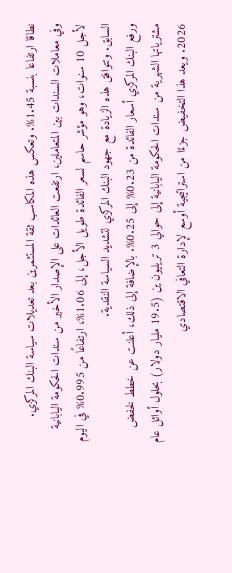نطاقا ارتفاعا بنسبة 1.45%. وتعكس هذه المكاسب ثقة المستثمرين بعد تعديلات سياسة البنك المركزي.
وفي معاملات السندات بين المتعاملين، ارتفعت العائدات على الإصدار الأخير من سندات الحكومة اليابانية لأجل 10 سنوات، وهو مؤشر حاسم لسعر الفائدة طويل الأجل، إلى 1.06%، ارتفاعًا من 0.995% في اليوم السابق. وتتوافق هذه الزيادة مع جهود البنك المركزي لتشديد السياسة النقدية.
ورفع البنك المركزي أسعار الفائدة من 0.23% إلى 0.25%. بالإضافة إلى ذلك، أعلنت عن خطط لخفض مشترياتها الشهرية من سندات الحكومة اليابانية إلى حوالي 3 تريليون ين (19.5 مليار دولار) بحلول أوائل عام 2026. ويعد هذا التخفيض جزءًا من استراتيجية أوسع لإدارة التعافي الاقتصادي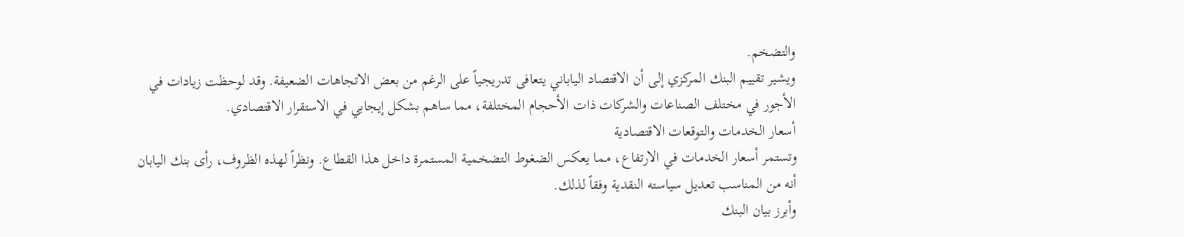والتضخم.
ويشير تقييم البنك المركزي إلى أن الاقتصاد الياباني يتعافى تدريجياً على الرغم من بعض الاتجاهات الضعيفة. وقد لوحظت زيادات في الأجور في مختلف الصناعات والشركات ذات الأحجام المختلفة، مما ساهم بشكل إيجابي في الاستقرار الاقتصادي.
أسعار الخدمات والتوقعات الاقتصادية
وتستمر أسعار الخدمات في الارتفاع، مما يعكس الضغوط التضخمية المستمرة داخل هذا القطاع. ونظراً لهذه الظروف، رأى بنك اليابان أنه من المناسب تعديل سياسته النقدية وفقاً لذلك.
وأبرز بيان البنك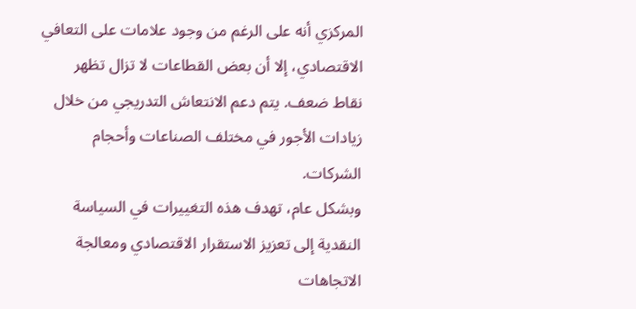المركزي أنه على الرغم من وجود علامات على التعافي الاقتصادي، إلا أن بعض القطاعات لا تزال تظهر نقاط ضعف. يتم دعم الانتعاش التدريجي من خلال زيادات الأجور في مختلف الصناعات وأحجام الشركات.
وبشكل عام، تهدف هذه التغييرات في السياسة النقدية إلى تعزيز الاستقرار الاقتصادي ومعالجة الاتجاهات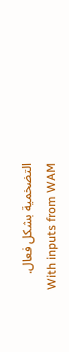التضخمية بشكل فعال.
With inputs from WAM